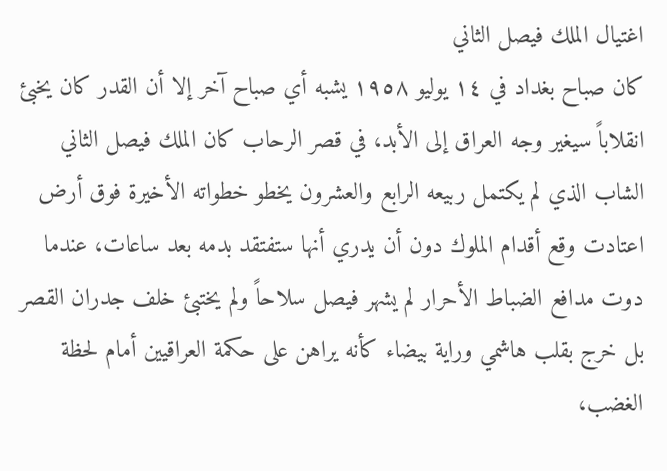اغتيال الملك فيصل الثاني
كان صباح بغداد في ١٤ يوليو ١٩٥٨ يشبه أي صباح آخر إلا أن القدر كان يخبئ انقلاباً سيغير وجه العراق إلى الأبد، في قصر الرحاب كان الملك فيصل الثاني الشاب الذي لم يكتمل ربيعه الرابع والعشرون يخطو خطواته الأخيرة فوق أرض اعتادت وقع أقدام الملوك دون أن يدري أنها ستفتقد بدمه بعد ساعات، عندما دوت مدافع الضباط الأحرار لم يشهر فيصل سلاحاً ولم يختبئ خلف جدران القصر بل خرج بقلب هاشمي وراية بيضاء كأنه يراهن على حكمة العراقيين أمام لحظة الغضب،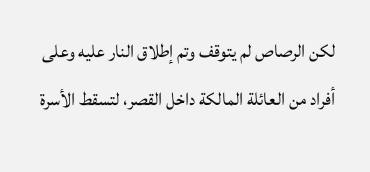لكن الرصاص لم يتوقف وتم إطلاق النار عليه وعلى أفراد من العائلة المالكة داخل القصر، لتسقط الأسرة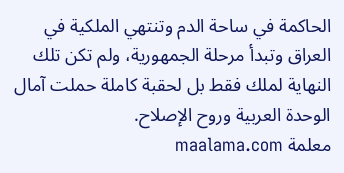الحاكمة في ساحة الدم وتنتهي الملكية في العراق وتبدأ مرحلة الجمهورية، ولم تكن تلك النهاية لملك فقط بل لحقبة كاملة حملت آمال الوحدة العربية وروح الإصلاح.
معلمة maalama.com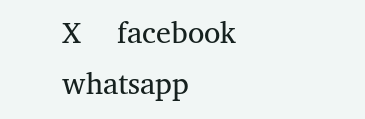X    facebook    whatsapp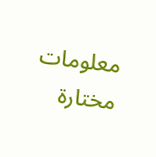معلومات مختارة